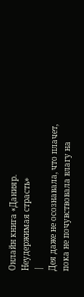Онлайн книга «Данияр. Неудержимая страсть»
|
Дея даже не осознавала, что плачет, пока не почувствовала влагу на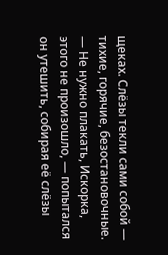щеках. Слёзы текли сами собой — тихие, горячие, безостановочные. — Не нужно плакать, Искорка, этого не произошло, — попытался он утешить, собирая её слёзы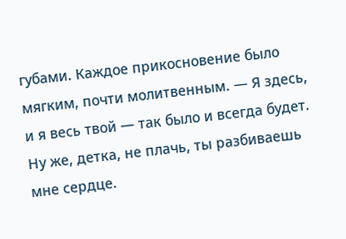губами. Каждое прикосновение было мягким, почти молитвенным. — Я здесь, и я весь твой — так было и всегда будет. Ну же, детка, не плачь, ты разбиваешь мне сердце.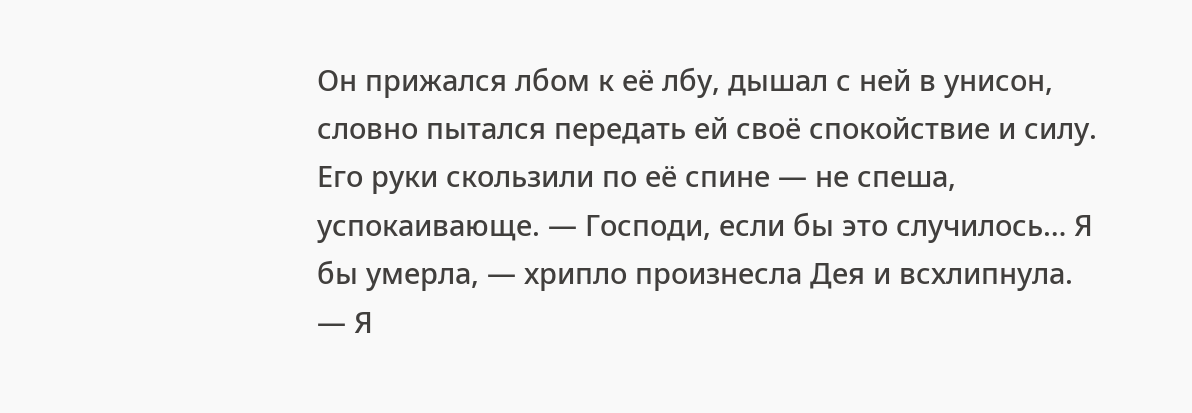Он прижался лбом к её лбу, дышал с ней в унисон, словно пытался передать ей своё спокойствие и силу. Его руки скользили по её спине — не спеша, успокаивающе. — Господи, если бы это случилось… Я бы умерла, — хрипло произнесла Дея и всхлипнула. — Я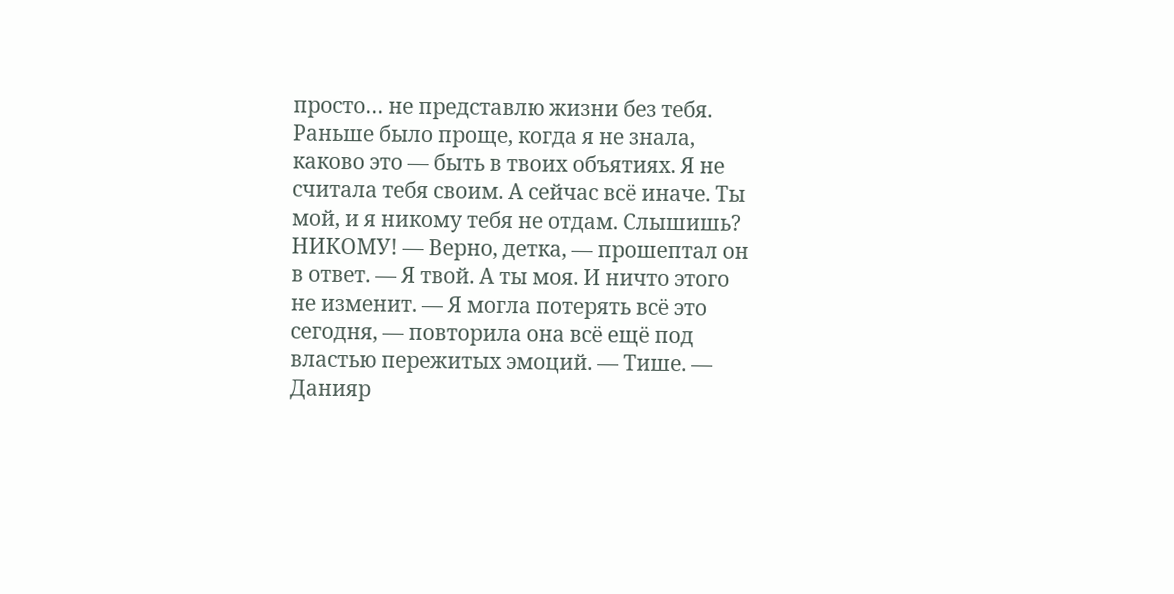просто… не представлю жизни без тебя. Раньше было проще, когда я не знала, каково это — быть в твоих объятиях. Я не считала тебя своим. А сейчас всё иначе. Ты мой, и я никому тебя не отдам. Слышишь? НИКОМУ! — Верно, детка, — прошептал он в ответ. — Я твой. А ты моя. И ничто этого не изменит. — Я могла потерять всё это сегодня, — повторила она всё ещё под властью пережитых эмоций. — Тише. — Данияр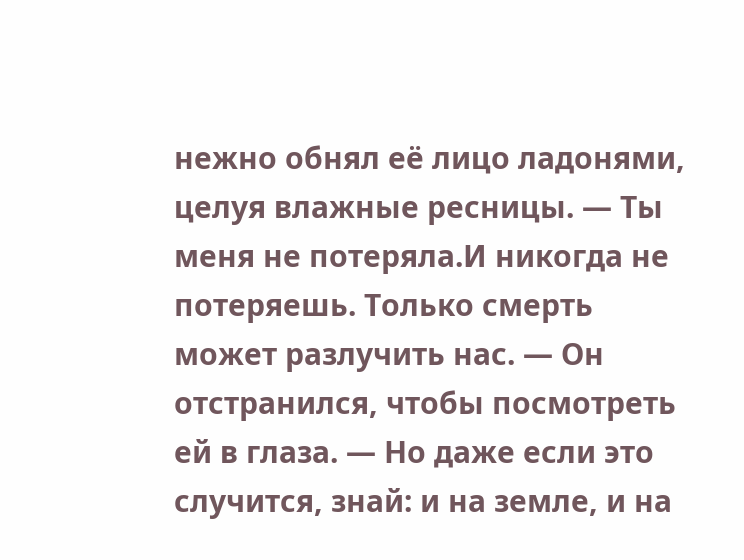нежно обнял её лицо ладонями, целуя влажные ресницы. — Ты меня не потеряла.И никогда не потеряешь. Только смерть может разлучить нас. — Он отстранился, чтобы посмотреть ей в глаза. — Но даже если это случится, знай: и на земле, и на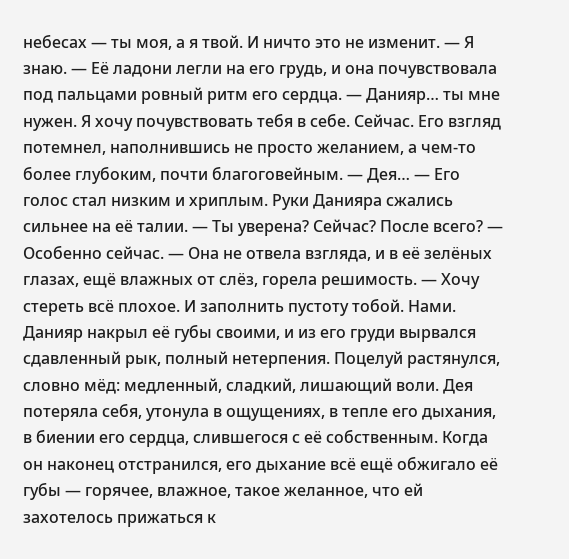небесах — ты моя, а я твой. И ничто это не изменит. — Я знаю. — Её ладони легли на его грудь, и она почувствовала под пальцами ровный ритм его сердца. — Данияр… ты мне нужен. Я хочу почувствовать тебя в себе. Сейчас. Его взгляд потемнел, наполнившись не просто желанием, а чем-то более глубоким, почти благоговейным. — Дея… — Его голос стал низким и хриплым. Руки Данияра сжались сильнее на её талии. — Ты уверена? Сейчас? После всего? — Особенно сейчас. — Она не отвела взгляда, и в её зелёных глазах, ещё влажных от слёз, горела решимость. — Хочу стереть всё плохое. И заполнить пустоту тобой. Нами. Данияр накрыл её губы своими, и из его груди вырвался сдавленный рык, полный нетерпения. Поцелуй растянулся, словно мёд: медленный, сладкий, лишающий воли. Дея потеряла себя, утонула в ощущениях, в тепле его дыхания, в биении его сердца, слившегося с её собственным. Когда он наконец отстранился, его дыхание всё ещё обжигало её губы — горячее, влажное, такое желанное, что ей захотелось прижаться к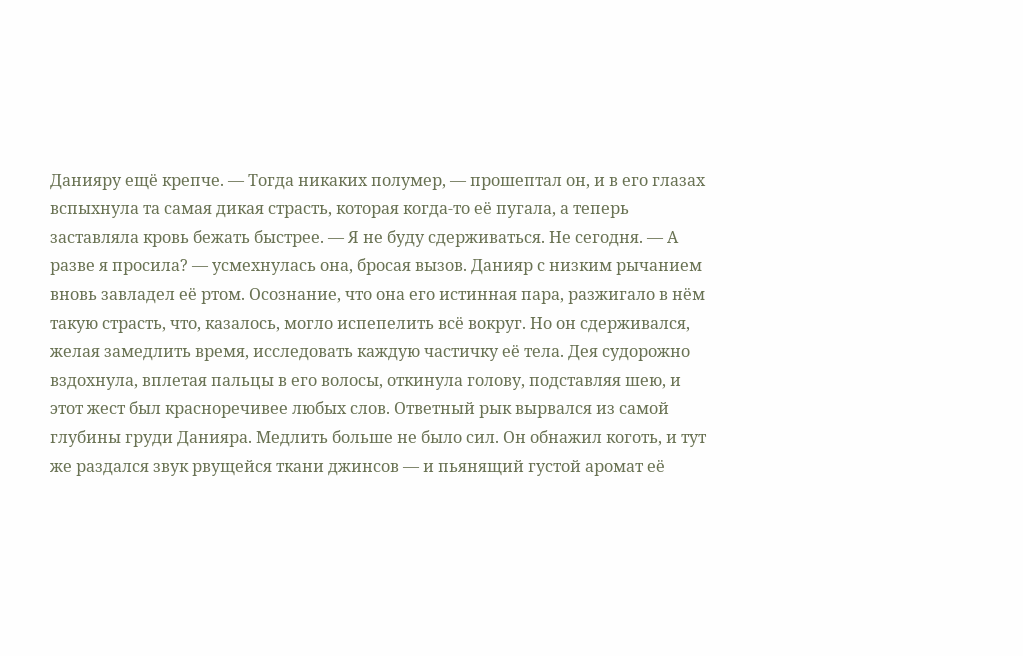Данияру ещё крепче. — Тогда никаких полумер, — прошептал он, и в его глазах вспыхнула та самая дикая страсть, которая когда-то её пугала, а теперь заставляла кровь бежать быстрее. — Я не буду сдерживаться. Не сегодня. — А разве я просила? — усмехнулась она, бросая вызов. Данияр с низким рычанием вновь завладел её ртом. Осознание, что она его истинная пара, разжигало в нём такую страсть, что, казалось, могло испепелить всё вокруг. Но он сдерживался, желая замедлить время, исследовать каждую частичку её тела. Дея судорожно вздохнула, вплетая пальцы в его волосы, откинула голову, подставляя шею, и этот жест был красноречивее любых слов. Ответный рык вырвался из самой глубины груди Данияра. Медлить больше не было сил. Он обнажил коготь, и тут же раздался звук рвущейся ткани джинсов — и пьянящий густой аромат её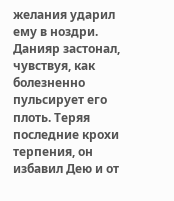желания ударил ему в ноздри. Данияр застонал, чувствуя, как болезненно пульсирует его плоть. Теряя последние крохи терпения, он избавил Дею и от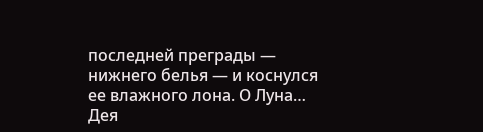последней преграды — нижнего белья — и коснулся ее влажного лона. О Луна… Дея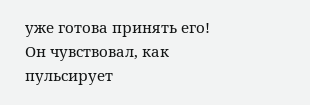уже готова принять его! Он чувствовал, как пульсирует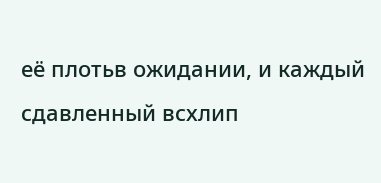её плотьв ожидании, и каждый сдавленный всхлип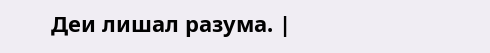Деи лишал разума. |